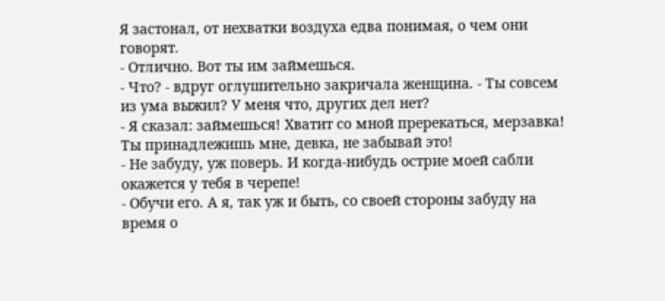Я застонал, от нехватки воздуха едва понимая, о чем они говорят.
- Отлично. Вот ты им займешься.
- Что? - вдруг оглушительно закричала женщина. - Ты совсем из ума выжил? У меня что, других дел нет?
- Я сказал: займешься! Хватит со мной пререкаться, мерзавка! Ты принадлежишь мне, девка, не забывай это!
- Не забуду, уж поверь. И когда-нибудь острие моей сабли окажется у тебя в черепе!
- Обучи его. А я, так уж и быть, со своей стороны забуду на время о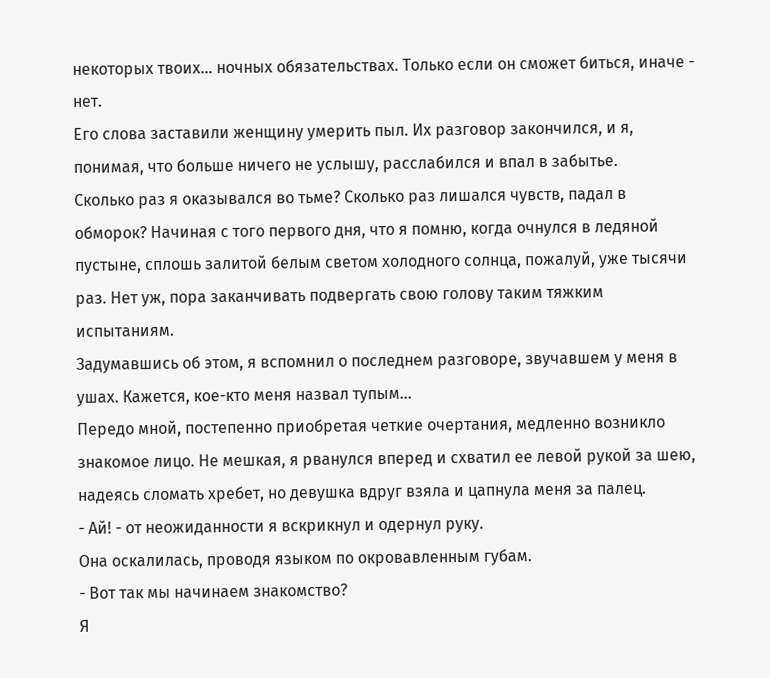некоторых твоих... ночных обязательствах. Только если он сможет биться, иначе - нет.
Его слова заставили женщину умерить пыл. Их разговор закончился, и я, понимая, что больше ничего не услышу, расслабился и впал в забытье.
Сколько раз я оказывался во тьме? Сколько раз лишался чувств, падал в обморок? Начиная с того первого дня, что я помню, когда очнулся в ледяной пустыне, сплошь залитой белым светом холодного солнца, пожалуй, уже тысячи раз. Нет уж, пора заканчивать подвергать свою голову таким тяжким испытаниям.
Задумавшись об этом, я вспомнил о последнем разговоре, звучавшем у меня в ушах. Кажется, кое-кто меня назвал тупым...
Передо мной, постепенно приобретая четкие очертания, медленно возникло знакомое лицо. Не мешкая, я рванулся вперед и схватил ее левой рукой за шею, надеясь сломать хребет, но девушка вдруг взяла и цапнула меня за палец.
- Ай! - от неожиданности я вскрикнул и одернул руку.
Она оскалилась, проводя языком по окровавленным губам.
- Вот так мы начинаем знакомство?
Я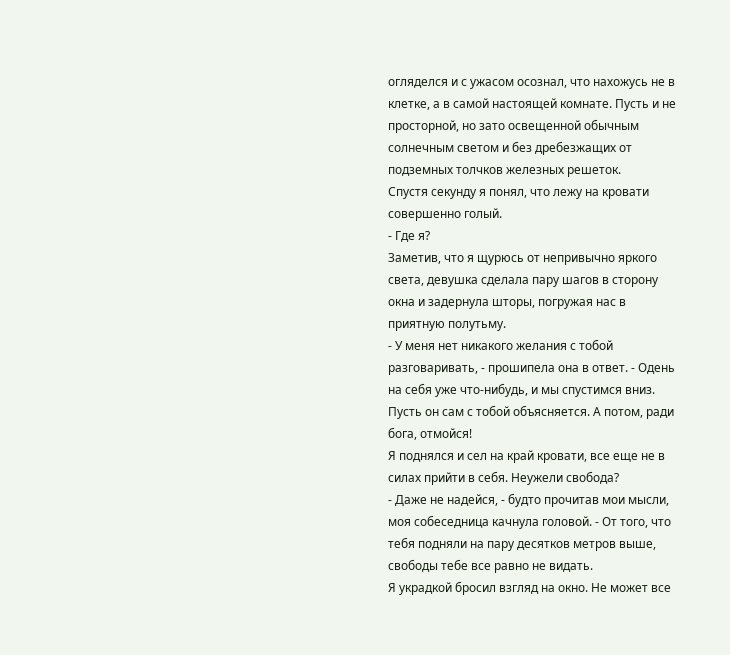огляделся и с ужасом осознал, что нахожусь не в клетке, а в самой настоящей комнате. Пусть и не просторной, но зато освещенной обычным солнечным светом и без дребезжащих от подземных толчков железных решеток.
Спустя секунду я понял, что лежу на кровати совершенно голый.
- Где я?
Заметив, что я щурюсь от непривычно яркого света, девушка сделала пару шагов в сторону окна и задернула шторы, погружая нас в приятную полутьму.
- У меня нет никакого желания с тобой разговаривать, - прошипела она в ответ. - Одень на себя уже что-нибудь, и мы спустимся вниз. Пусть он сам с тобой объясняется. А потом, ради бога, отмойся!
Я поднялся и сел на край кровати, все еще не в силах прийти в себя. Неужели свобода?
- Даже не надейся, - будто прочитав мои мысли, моя собеседница качнула головой. - От того, что тебя подняли на пару десятков метров выше, свободы тебе все равно не видать.
Я украдкой бросил взгляд на окно. Не может все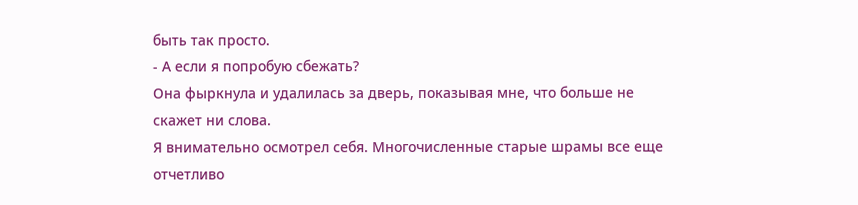быть так просто.
- А если я попробую сбежать?
Она фыркнула и удалилась за дверь, показывая мне, что больше не скажет ни слова.
Я внимательно осмотрел себя. Многочисленные старые шрамы все еще отчетливо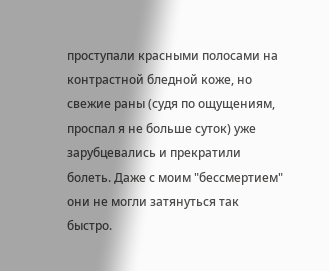проступали красными полосами на контрастной бледной коже, но свежие раны (судя по ощущениям, проспал я не больше суток) уже зарубцевались и прекратили болеть. Даже с моим "бессмертием" они не могли затянуться так быстро.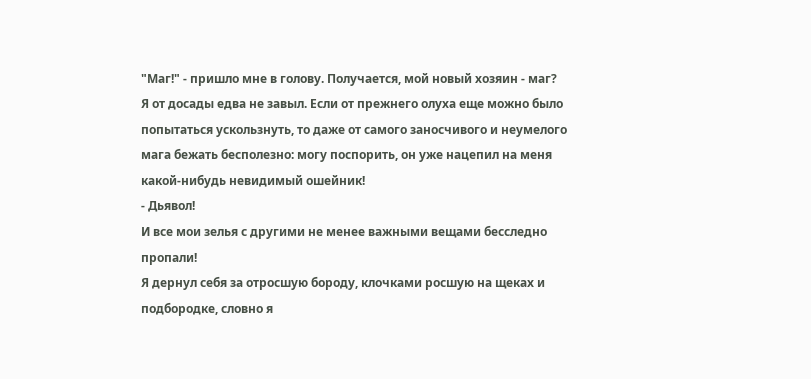"Маг!" - пришло мне в голову. Получается, мой новый хозяин - маг?
Я от досады едва не завыл. Если от прежнего олуха еще можно было попытаться ускользнуть, то даже от самого заносчивого и неумелого мага бежать бесполезно: могу поспорить, он уже нацепил на меня какой-нибудь невидимый ошейник!
- Дьявол!
И все мои зелья с другими не менее важными вещами бесследно пропали!
Я дернул себя за отросшую бороду, клочками росшую на щеках и подбородке, словно я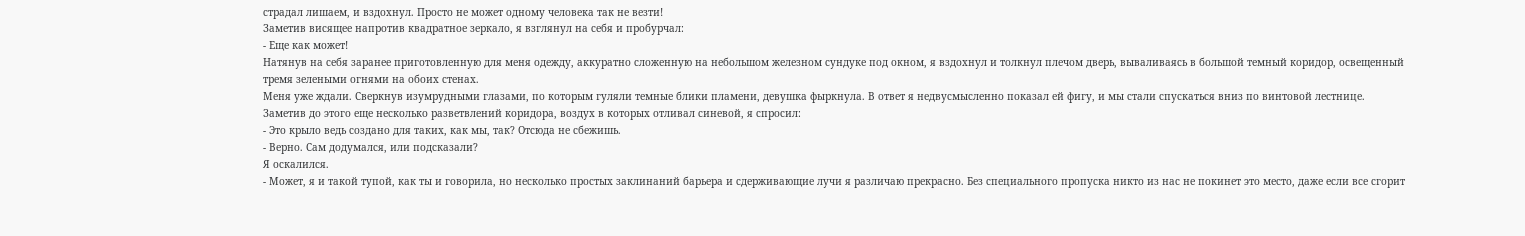страдал лишаем, и вздохнул. Просто не может одному человека так не везти!
Заметив висящее напротив квадратное зеркало, я взглянул на себя и пробурчал:
- Еще как может!
Натянув на себя заранее приготовленную для меня одежду, аккуратно сложенную на небольшом железном сундуке под окном, я вздохнул и толкнул плечом дверь, вываливаясь в большой темный коридор, освещенный тремя зелеными огнями на обоих стенах.
Меня уже ждали. Сверкнув изумрудными глазами, по которым гуляли темные блики пламени, девушка фыркнула. В ответ я недвусмысленно показал ей фигу, и мы стали спускаться вниз по винтовой лестнице.
Заметив до этого еще несколько разветвлений коридора, воздух в которых отливал синевой, я спросил:
- Это крыло ведь создано для таких, как мы, так? Отсюда не сбежишь.
- Верно. Сам додумался, или подсказали?
Я оскалился.
- Может, я и такой тупой, как ты и говорила, но несколько простых заклинаний барьера и сдерживающие лучи я различаю прекрасно. Без специального пропуска никто из нас не покинет это место, даже если все сгорит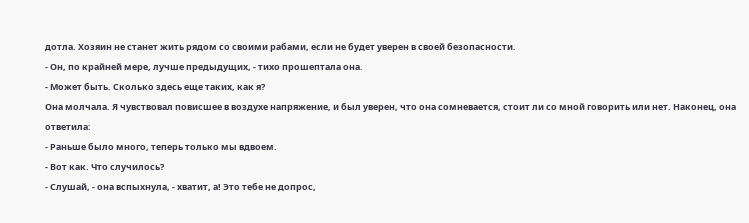дотла. Хозяин не станет жить рядом со своими рабами, если не будет уверен в своей безопасности.
- Он, по крайней мере, лучше предыдущих, - тихо прошептала она.
- Может быть. Сколько здесь еще таких, как я?
Она молчала. Я чувствовал повисшее в воздухе напряжение, и был уверен, что она сомневается, стоит ли со мной говорить или нет. Наконец, она ответила:
- Раньше было много, теперь только мы вдвоем.
- Вот как. Что случилось?
- Слушай, - она вспыхнула, - хватит, а! Это тебе не допрос,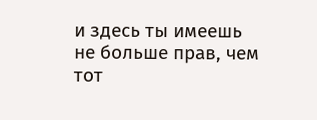и здесь ты имеешь не больше прав, чем тот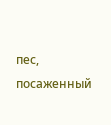пес, посаженный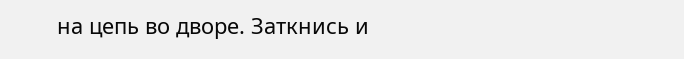на цепь во дворе. Заткнись и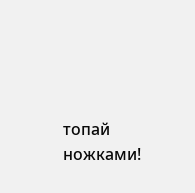топай ножками!